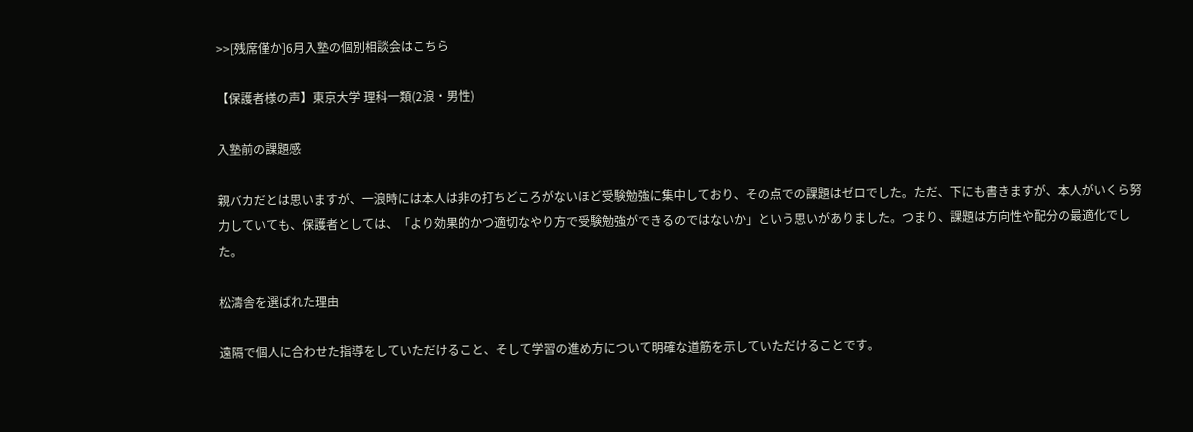>>[残席僅か]6月入塾の個別相談会はこちら

【保護者様の声】東京大学 理科一類(2浪・男性)

入塾前の課題感

親バカだとは思いますが、一浪時には本人は非の打ちどころがないほど受験勉強に集中しており、その点での課題はゼロでした。ただ、下にも書きますが、本人がいくら努力していても、保護者としては、「より効果的かつ適切なやり方で受験勉強ができるのではないか」という思いがありました。つまり、課題は方向性や配分の最適化でした。

松濤舎を選ばれた理由

遠隔で個人に合わせた指導をしていただけること、そして学習の進め方について明確な道筋を示していただけることです。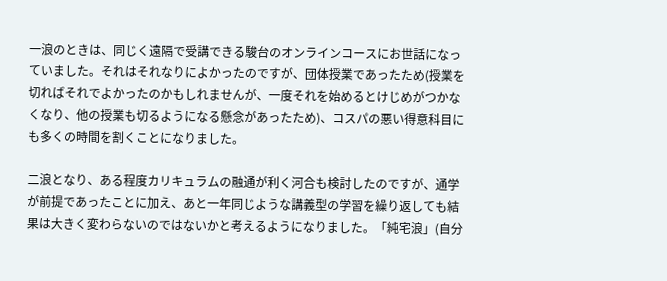一浪のときは、同じく遠隔で受講できる駿台のオンラインコースにお世話になっていました。それはそれなりによかったのですが、団体授業であったため(授業を切ればそれでよかったのかもしれませんが、一度それを始めるとけじめがつかなくなり、他の授業も切るようになる懸念があったため)、コスパの悪い得意科目にも多くの時間を割くことになりました。

二浪となり、ある程度カリキュラムの融通が利く河合も検討したのですが、通学が前提であったことに加え、あと一年同じような講義型の学習を繰り返しても結果は大きく変わらないのではないかと考えるようになりました。「純宅浪」(自分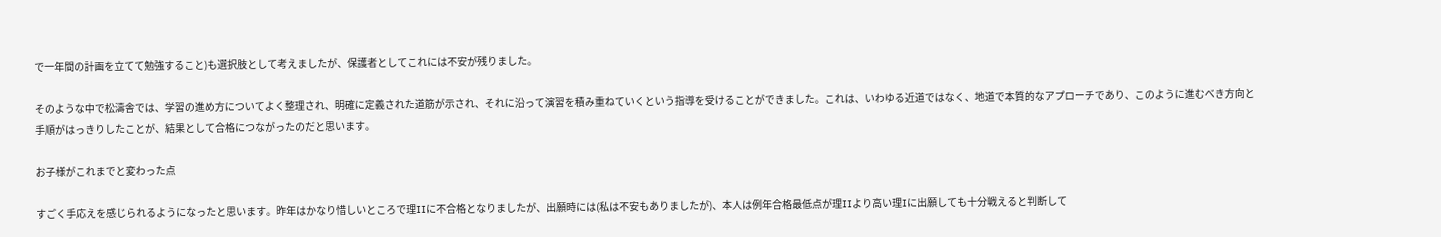で一年間の計画を立てて勉強すること)も選択肢として考えましたが、保護者としてこれには不安が残りました。

そのような中で松濤舎では、学習の進め方についてよく整理され、明確に定義された道筋が示され、それに沿って演習を積み重ねていくという指導を受けることができました。これは、いわゆる近道ではなく、地道で本質的なアプローチであり、このように進むべき方向と手順がはっきりしたことが、結果として合格につながったのだと思います。

お子様がこれまでと変わった点

すごく手応えを感じられるようになったと思います。昨年はかなり惜しいところで理IIに不合格となりましたが、出願時には(私は不安もありましたが)、本人は例年合格最低点が理IIより高い理Iに出願しても十分戦えると判断して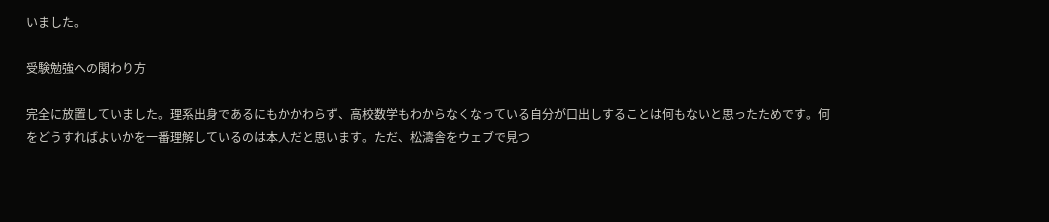いました。

受験勉強への関わり方

完全に放置していました。理系出身であるにもかかわらず、高校数学もわからなくなっている自分が口出しすることは何もないと思ったためです。何をどうすればよいかを一番理解しているのは本人だと思います。ただ、松濤舎をウェブで見つ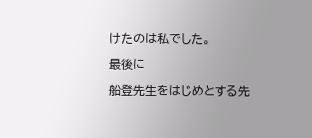けたのは私でした。

最後に

船登先生をはじめとする先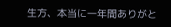生方、本当に一年間ありがと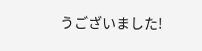うございました!